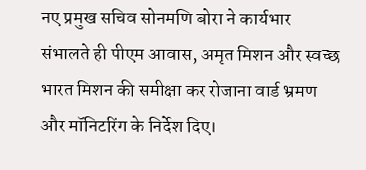नए प्रमुख सचिव सोनमणि बोरा ने कार्यभार संभालते ही पीएम आवास, अमृत मिशन और स्वच्छ भारत मिशन की समीक्षा कर रोजाना वार्ड भ्रमण और मॉनिटरिंग के निर्देश दिए।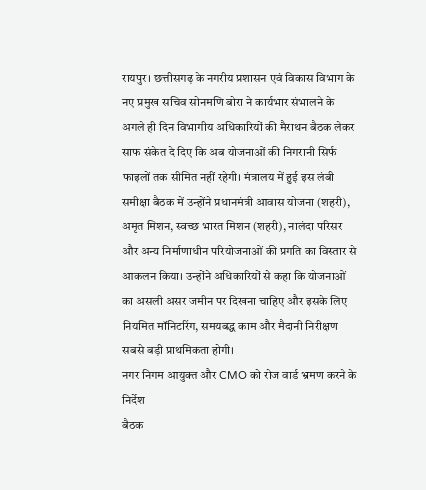रायपुर। छत्तीसगढ़ के नगरीय प्रशासन एवं विकास विभाग के नए प्रमुख सचिव सोनमणि बोरा ने कार्यभार संभालने के अगले ही दिन विभागीय अधिकारियों की मैराथन बैठक लेकर साफ संकेत दे दिए कि अब योजनाओं की निगरानी सिर्फ फाइलों तक सीमित नहीं रहेगी। मंत्रालय में हुई इस लंबी समीक्षा बैठक में उन्होंने प्रधानमंत्री आवास योजना (शहरी), अमृत मिशन, स्वच्छ भारत मिशन (शहरी), नालंदा परिसर और अन्य निर्माणाधीन परियोजनाओं की प्रगति का विस्तार से आकलन किया। उन्होंने अधिकारियों से कहा कि योजनाओं का असली असर जमीन पर दिखना चाहिए और इसके लिए नियमित मॉनिटरिंग, समयबद्ध काम और मैदानी निरीक्षण सबसे बड़ी प्राथमिकता होगी।
नगर निगम आयुक्त और CMO को रोज वार्ड भ्रमण करने के निर्देश
बैठक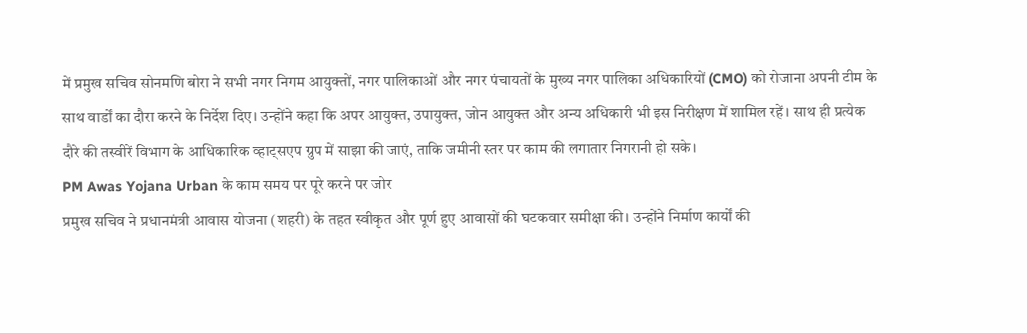में प्रमुख सचिव सोनमणि बोरा ने सभी नगर निगम आयुक्तों, नगर पालिकाओं और नगर पंचायतों के मुख्य नगर पालिका अधिकारियों (CMO) को रोजाना अपनी टीम के साथ वार्डों का दौरा करने के निर्देश दिए। उन्होंने कहा कि अपर आयुक्त, उपायुक्त, जोन आयुक्त और अन्य अधिकारी भी इस निरीक्षण में शामिल रहें। साथ ही प्रत्येक दौरे की तस्वीरें विभाग के आधिकारिक व्हाट्सएप ग्रुप में साझा की जाएं, ताकि जमीनी स्तर पर काम की लगातार निगरानी हो सके।
PM Awas Yojana Urban के काम समय पर पूरे करने पर जोर
प्रमुख सचिव ने प्रधानमंत्री आवास योजना (शहरी) के तहत स्वीकृत और पूर्ण हुए आवासों की घटकवार समीक्षा की। उन्होंने निर्माण कार्यों की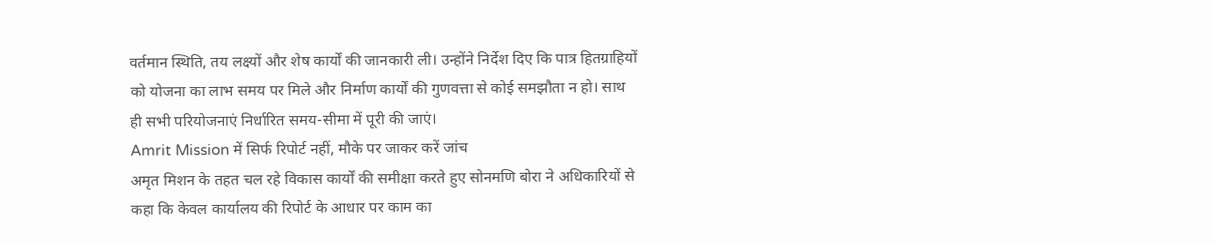वर्तमान स्थिति, तय लक्ष्यों और शेष कार्यों की जानकारी ली। उन्होंने निर्देश दिए कि पात्र हितग्राहियों को योजना का लाभ समय पर मिले और निर्माण कार्यों की गुणवत्ता से कोई समझौता न हो। साथ ही सभी परियोजनाएं निर्धारित समय-सीमा में पूरी की जाएं।
Amrit Mission में सिर्फ रिपोर्ट नहीं, मौके पर जाकर करें जांच
अमृत मिशन के तहत चल रहे विकास कार्यों की समीक्षा करते हुए सोनमणि बोरा ने अधिकारियों से कहा कि केवल कार्यालय की रिपोर्ट के आधार पर काम का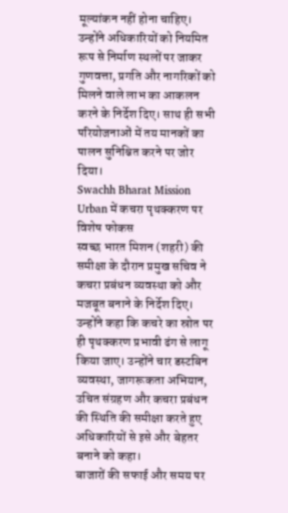मूल्यांकन नहीं होना चाहिए। उन्होंने अधिकारियों को नियमित रूप से निर्माण स्थलों पर जाकर गुणवत्ता, प्रगति और नागरिकों को मिलने वाले लाभ का आकलन करने के निर्देश दिए। साथ ही सभी परियोजनाओं में तय मानकों का पालन सुनिश्चित करने पर जोर दिया।
Swachh Bharat Mission Urban में कचरा पृथक्करण पर विशेष फोकस
स्वच्छ भारत मिशन (शहरी) की समीक्षा के दौरान प्रमुख सचिव ने कचरा प्रबंधन व्यवस्था को और मजबूत बनाने के निर्देश दिए। उन्होंने कहा कि कचरे का स्रोत पर ही पृथक्करण प्रभावी ढंग से लागू किया जाए। उन्होंने चार डस्टबिन व्यवस्था, जागरूकता अभियान, उचित संग्रहण और कचरा प्रबंधन की स्थिति की समीक्षा करते हुए अधिकारियों से इसे और बेहतर बनाने को कहा।
बाजारों की सफाई और समय पर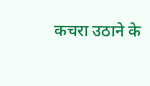कचरा उठाने के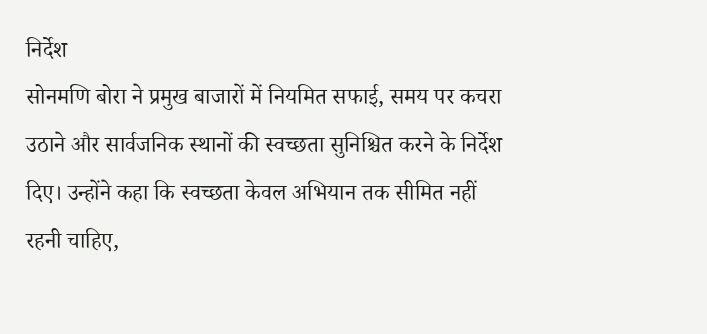निर्देश
सोनमणि बोरा ने प्रमुख बाजारों में नियमित सफाई, समय पर कचरा उठाने और सार्वजनिक स्थानों की स्वच्छता सुनिश्चित करने के निर्देश दिए। उन्होंने कहा कि स्वच्छता केवल अभियान तक सीमित नहीं रहनी चाहिए,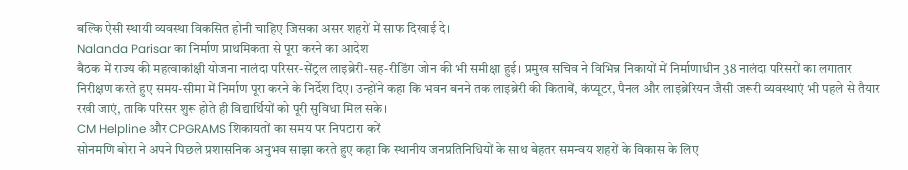बल्कि ऐसी स्थायी व्यवस्था विकसित होनी चाहिए जिसका असर शहरों में साफ दिखाई दे।
Nalanda Parisar का निर्माण प्राथमिकता से पूरा करने का आदेश
बैठक में राज्य की महत्वाकांक्षी योजना नालंदा परिसर-सेंट्रल लाइब्रेरी-सह-रीडिंग जोन की भी समीक्षा हुई। प्रमुख सचिव ने विभिन्न निकायों में निर्माणाधीन 38 नालंदा परिसरों का लगातार निरीक्षण करते हुए समय-सीमा में निर्माण पूरा करने के निर्देश दिए। उन्होंने कहा कि भवन बनने तक लाइब्रेरी की किताबें, कंप्यूटर, पैनल और लाइब्रेरियन जैसी जरूरी व्यवस्थाएं भी पहले से तैयार रखी जाएं, ताकि परिसर शुरू होते ही विद्यार्थियों को पूरी सुविधा मिल सके।
CM Helpline और CPGRAMS शिकायतों का समय पर निपटारा करें
सोनमणि बोरा ने अपने पिछले प्रशासनिक अनुभव साझा करते हुए कहा कि स्थानीय जनप्रतिनिधियों के साथ बेहतर समन्वय शहरों के विकास के लिए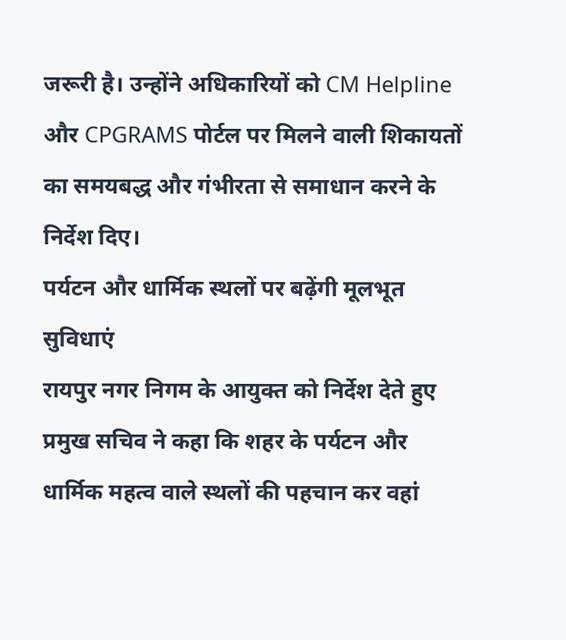जरूरी है। उन्होंने अधिकारियों को CM Helpline और CPGRAMS पोर्टल पर मिलने वाली शिकायतों का समयबद्ध और गंभीरता से समाधान करने के निर्देश दिए।
पर्यटन और धार्मिक स्थलों पर बढ़ेंगी मूलभूत सुविधाएं
रायपुर नगर निगम के आयुक्त को निर्देश देते हुए प्रमुख सचिव ने कहा कि शहर के पर्यटन और धार्मिक महत्व वाले स्थलों की पहचान कर वहां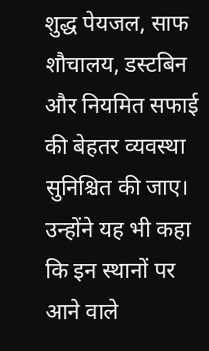शुद्ध पेयजल, साफ शौचालय, डस्टबिन और नियमित सफाई की बेहतर व्यवस्था सुनिश्चित की जाए। उन्होंने यह भी कहा कि इन स्थानों पर आने वाले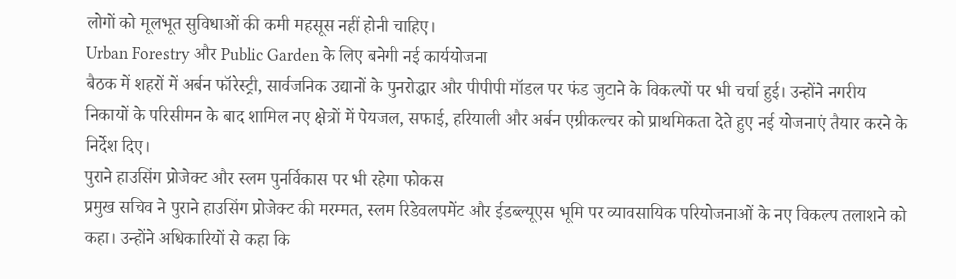लोगों को मूलभूत सुविधाओं की कमी महसूस नहीं होनी चाहिए।
Urban Forestry और Public Garden के लिए बनेगी नई कार्ययोजना
बैठक में शहरों में अर्बन फॉरेस्ट्री, सार्वजनिक उद्यानों के पुनरोद्धार और पीपीपी मॉडल पर फंड जुटाने के विकल्पों पर भी चर्चा हुई। उन्होंने नगरीय निकायों के परिसीमन के बाद शामिल नए क्षेत्रों में पेयजल, सफाई, हरियाली और अर्बन एग्रीकल्चर को प्राथमिकता देते हुए नई योजनाएं तैयार करने के निर्देश दिए।
पुराने हाउसिंग प्रोजेक्ट और स्लम पुनर्विकास पर भी रहेगा फोकस
प्रमुख सचिव ने पुराने हाउसिंग प्रोजेक्ट की मरम्मत, स्लम रिडेवलपमेंट और ईडब्ल्यूएस भूमि पर व्यावसायिक परियोजनाओं के नए विकल्प तलाशने को कहा। उन्होंने अधिकारियों से कहा कि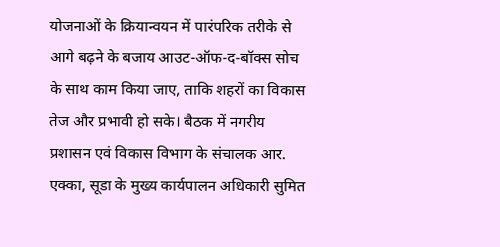योजनाओं के क्रियान्वयन में पारंपरिक तरीके से आगे बढ़ने के बजाय आउट-ऑफ-द-बॉक्स सोच के साथ काम किया जाए, ताकि शहरों का विकास तेज और प्रभावी हो सके। बैठक में नगरीय प्रशासन एवं विकास विभाग के संचालक आर. एक्का, सूडा के मुख्य कार्यपालन अधिकारी सुमित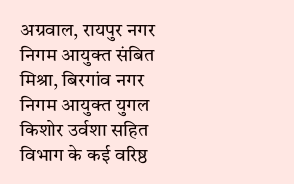अग्रवाल, रायपुर नगर निगम आयुक्त संबित मिश्रा, बिरगांव नगर निगम आयुक्त युगल किशोर उर्वशा सहित विभाग के कई वरिष्ठ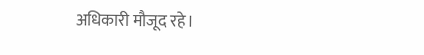अधिकारी मौजूद रहे।